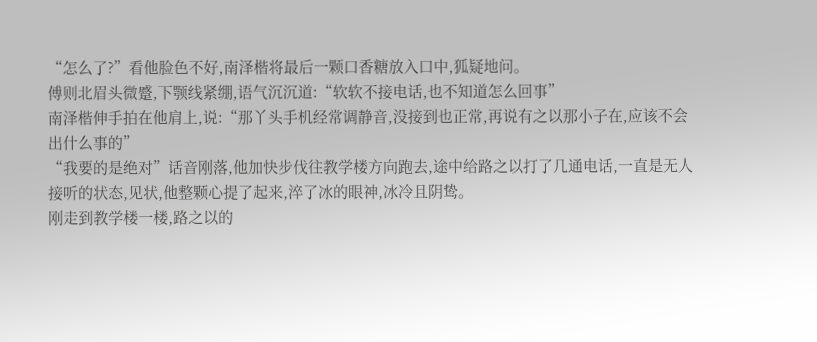“怎么了?”看他脸色不好,南泽楷将最后一颗口香糖放入口中,狐疑地问。
傅则北眉头微蹙,下颚线紧绷,语气沉沉道:“软软不接电话,也不知道怎么回事”
南泽楷伸手拍在他肩上,说:“那丫头手机经常调静音,没接到也正常,再说有之以那小子在,应该不会出什么事的”
“我要的是绝对”话音刚落,他加快步伐往教学楼方向跑去,途中给路之以打了几通电话,一直是无人接听的状态,见状,他整颗心提了起来,淬了冰的眼神,冰冷且阴鸷。
刚走到教学楼一楼,路之以的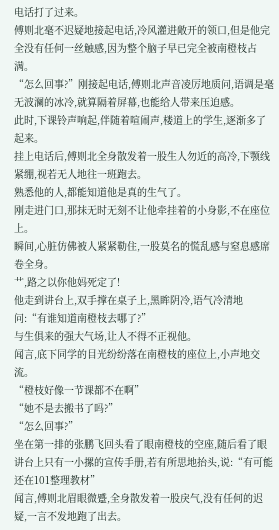电话打了过来。
傅则北毫不迟疑地接起电话,冷风灌进敞开的领口,但是他完全没有任何一丝触感,因为整个脑子早已完全被南橙枝占满。
“怎么回事?”刚接起电话,傅则北声音凌厉地质问,语调是毫无波澜的冰冷,就算隔着屏幕,也能给人带来压迫感。
此时,下课铃声响起,伴随着喧闹声,楼道上的学生,逐渐多了起来。
挂上电话后,傅则北全身散发着一股生人勿近的高冷,下颚线紧绷,视若无人地往一班跑去。
熟悉他的人,都能知道他是真的生气了。
刚走进门口,那抹无时无刻不让他牵挂着的小身影,不在座位上。
瞬间,心脏仿佛被人紧紧勒住,一股莫名的慌乱感与窒息感席卷全身。
艹,路之以你他妈死定了!
他走到讲台上,双手撑在桌子上,黑眸阴冷,语气冷清地问:“有谁知道南橙枝去哪了?”
与生俱来的强大气场,让人不得不正视他。
闻言,底下同学的目光纷纷落在南橙枝的座位上,小声地交流。
“橙枝好像一节课都不在啊”
“她不是去搬书了吗?”
“怎么回事?”
坐在第一排的张鹏飞回头看了眼南橙枝的空座,随后看了眼讲台上只有一小摞的宣传手册,若有所思地抬头,说:“有可能还在101整理教材”
闻言,傅则北眉眼微蹙,全身散发着一股戾气,没有任何的迟疑,一言不发地跑了出去。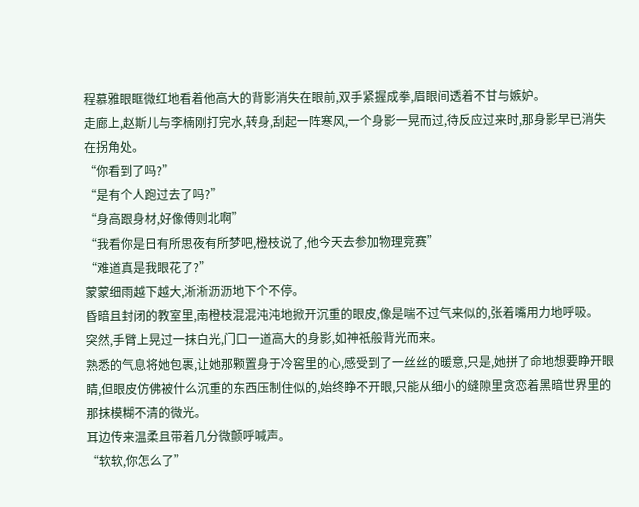程慕雅眼眶微红地看着他高大的背影消失在眼前,双手紧握成拳,眉眼间透着不甘与嫉妒。
走廊上,赵斯儿与李楠刚打完水,转身,刮起一阵寒风,一个身影一晃而过,待反应过来时,那身影早已消失在拐角处。
“你看到了吗?”
“是有个人跑过去了吗?”
“身高跟身材,好像傅则北啊”
“我看你是日有所思夜有所梦吧,橙枝说了,他今天去参加物理竞赛”
“难道真是我眼花了?”
蒙蒙细雨越下越大,淅淅沥沥地下个不停。
昏暗且封闭的教室里,南橙枝混混沌沌地掀开沉重的眼皮,像是喘不过气来似的,张着嘴用力地呼吸。
突然,手臂上晃过一抹白光,门口一道高大的身影,如神祇般背光而来。
熟悉的气息将她包裹,让她那颗置身于冷窖里的心,感受到了一丝丝的暖意,只是,她拼了命地想要睁开眼睛,但眼皮仿佛被什么沉重的东西压制住似的,始终睁不开眼,只能从细小的缝隙里贪恋着黑暗世界里的那抹模糊不清的微光。
耳边传来温柔且带着几分微颤呼喊声。
“软软,你怎么了”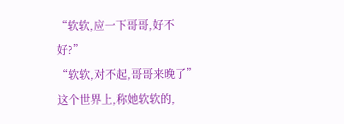“软软,应一下哥哥,好不好?”
“软软,对不起,哥哥来晚了”
这个世界上,称她软软的,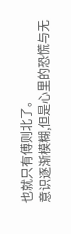也就只有傅则北了。
意识逐渐模糊,但是心里的恐慌与无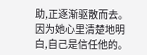助,正逐渐驱散而去。
因为她心里清楚地明白,自己是信任他的。